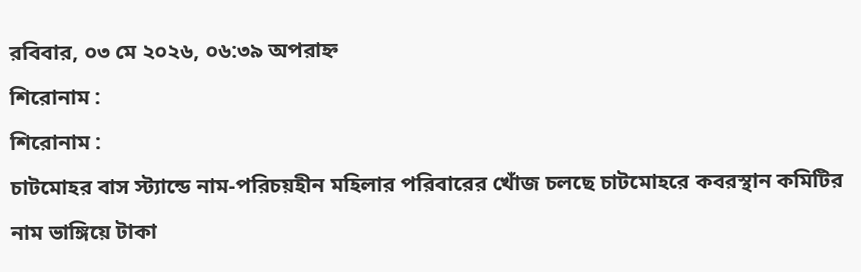রবিবার, ০৩ মে ২০২৬, ০৬:৩৯ অপরাহ্ন
শিরোনাম :
শিরোনাম :
চাটমোহর বাস স্ট্যান্ডে নাম-পরিচয়হীন মহিলার পরিবারের খোঁজ চলছে চাটমোহরে কবরস্থান কমিটির নাম ভাঙ্গিয়ে টাকা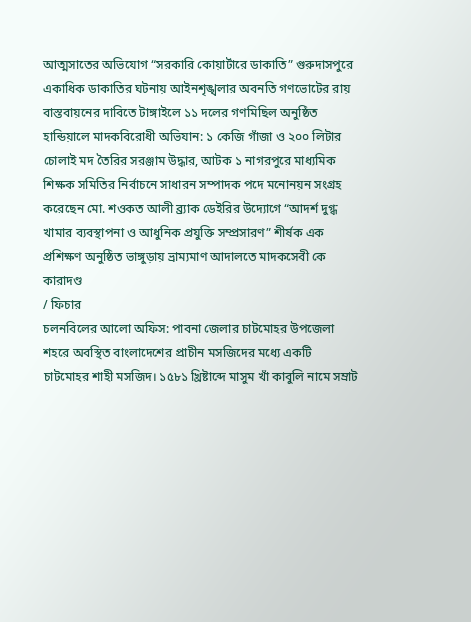আত্মসাতের অভিযোগ “সরকারি কোয়ার্টারে ডাকাতি” গুরুদাসপুরে একাধিক ডাকাতির ঘটনায় আইনশৃঙ্খলার অবনতি গণভোটের রায় বাস্তবায়নের দাবিতে টাঙ্গাইলে ১১ দলের গণমিছিল অনুষ্ঠিত হান্ডিয়ালে মাদকবিরোধী অভিযান: ১ কেজি গাঁজা ও ২০০ লিটার চোলাই মদ তৈরির সরঞ্জাম উদ্ধার, আটক ১ নাগরপুরে মাধ্যমিক শিক্ষক সমিতির নির্বাচনে সাধারন সম্পাদক পদে মনোনয়ন সংগ্রহ করেছেন মো. শওকত আলী ব্র্যাক ডেইরির উদ্যোগে “আদর্শ দুগ্ধ খামার ব্যবস্থাপনা ও আধুনিক প্রযুক্তি সম্প্রসারণ” শীর্ষক এক প্রশিক্ষণ অনুষ্ঠিত ভাঙ্গুড়ায় ভ্রাম্যমাণ আদালতে মাদকসেবী কে কারাদণ্ড
/ ফিচার
চলনবিলের আলো অফিস: পাবনা জেলার চাটমোহর উপজেলা শহরে অবস্থিত বাংলাদেশের প্রাচীন মসজিদের মধ্যে একটি চাটমোহর শাহী মসজিদ। ১৫৮১ খ্রিষ্টাব্দে মাসুম খাঁ কাবুলি নামে সম্রাট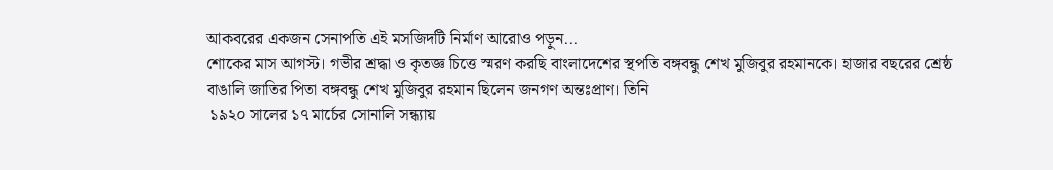আকবরের একজন সেনাপতি এই মসজিদটি নির্মাণ আরোও পড়ুন...
শোকের মাস আগস্ট। গভীর শ্রদ্ধা ও কৃতজ্ঞ চিত্তে স্মরণ করছি বাংলাদেশের স্থপতি বঙ্গবন্ধু শেখ মুজিবুর রহমানকে। হাজার বছরের শ্রেষ্ঠ বাঙালি জাতির পিতা বঙ্গবন্ধু শেখ মুজিবুর রহমান ছিলেন জনগণ অন্তঃপ্রাণ। তিনি
 ১৯২০ সালের ১৭ মার্চের সোনালি সন্ধ্যায়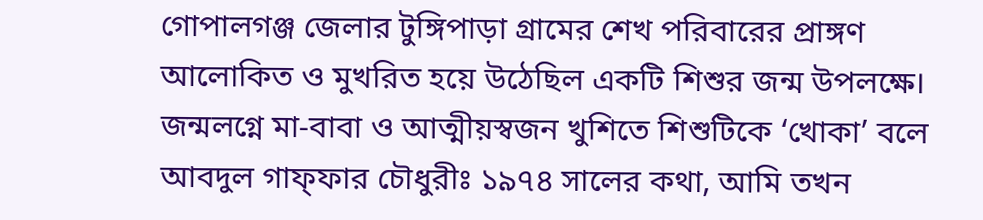গোপালগঞ্জ জেলার টুঙ্গিপাড়া গ্রামের শেখ পরিবারের প্রাঙ্গণ আলোকিত ও মুখরিত হয়ে উঠেছিল একটি শিশুর জন্ম উপলক্ষে। জন্মলগ্নে মা-বাবা ও আত্মীয়স্বজন খুশিতে শিশুটিকে ‘খোকা’ বলে
আবদুল গাফ্ফার চৌধুরীঃ ১৯৭৪ সালের কথা, আমি তখন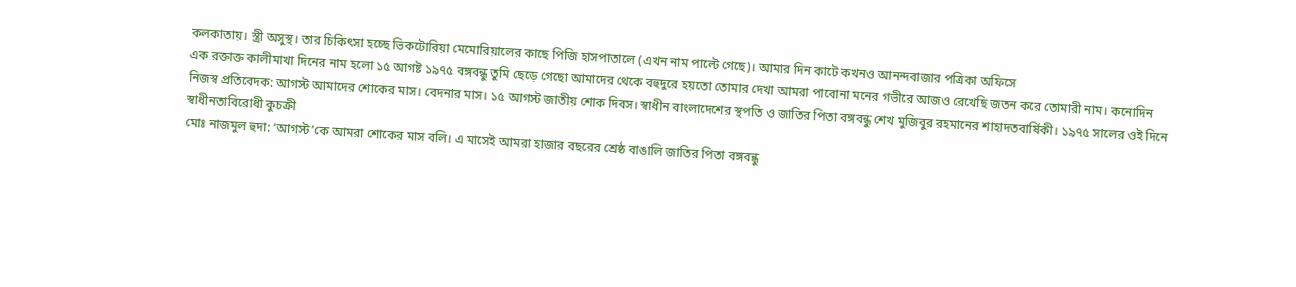কলকাতায়। স্ত্রী অসুস্থ। তার চিকিৎসা হচ্ছে ভিকটোরিয়া মেমোরিয়ালের কাছে পিজি হাসপাতালে (এখন নাম পাল্টে গেছে)। আমার দিন কাটে কখনও আনন্দবাজার পত্রিকা অফিসে
এক রক্তাক্ত কালীমাখা দিনের নাম হলো ১৫ আগষ্ট ১৯৭৫ বঙ্গবন্ধু তুমি ছেড়ে গেছো আমাদের থেকে বহুদুরে হয়তো তোমার দেখা আমরা পাবোনা মনের গভীরে আজও রেখেছি জতন করে তোমারী নাম। কনোদিন
নিজস্ব প্রতিবেদক: আগস্ট আমাদের শোকের মাস। বেদনার মাস। ১৫ আগস্ট জাতীয় শোক দিবস। স্বাধীন বাংলাদেশের স্থপতি ও জাতির পিতা বঙ্গবন্ধু শেখ মুজিবুর রহমানের শাহাদতবার্ষিকী। ১৯৭৫ সালের ওই দিনে স্বাধীনতাবিরোধী কুচক্রী
মোঃ নাজমুল হুদা: ‘আগস্ট’কে আমরা শোকের মাস বলি। এ মাসেই আমরা হাজার বছরের শ্রেষ্ঠ বাঙালি জাতির পিতা বঙ্গবন্ধু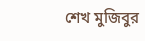শেখ মুজিবুর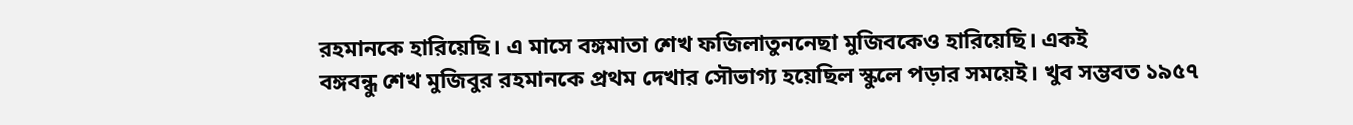রহমানকে হারিয়েছি। এ মাসে বঙ্গমাতা শেখ ফজিলাতুননেছা মুজিবকেও হারিয়েছি। একই
বঙ্গবন্ধু শেখ মুজিবুর রহমানকে প্রথম দেখার সৌভাগ্য হয়েছিল স্কুলে পড়ার সময়েই। খুব সম্ভবত ১৯৫৭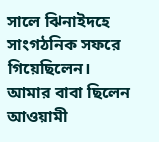সালে ঝিনাইদহে সাংগঠনিক সফরে গিয়েছিলেন। আমার বাবা ছিলেন আওয়ামী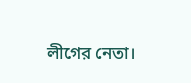লীগের নেতা।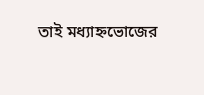তাই মধ্যাহ্নভোজের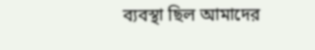ব্যবস্থা ছিল আমাদের